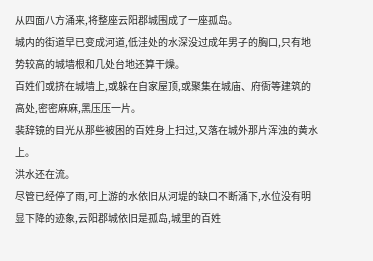从四面八方涌来,将整座云阳郡城围成了一座孤岛。
城内的街道早已变成河道,低洼处的水深没过成年男子的胸口,只有地势较高的城墙根和几处台地还算干燥。
百姓们或挤在城墙上,或躲在自家屋顶,或聚集在城庙、府衙等建筑的高处,密密麻麻,黑压压一片。
裴辞镜的目光从那些被困的百姓身上扫过,又落在城外那片浑浊的黄水上。
洪水还在流。
尽管已经停了雨,可上游的水依旧从河堤的缺口不断涌下,水位没有明显下降的迹象,云阳郡城依旧是孤岛,城里的百姓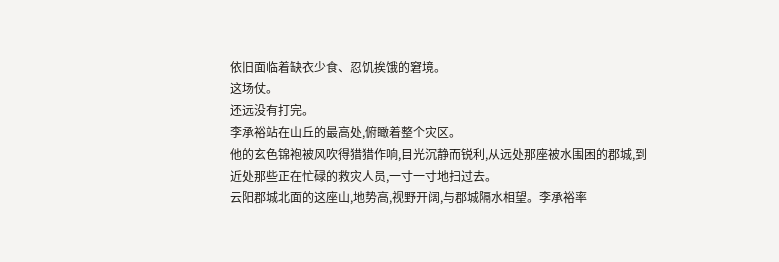依旧面临着缺衣少食、忍饥挨饿的窘境。
这场仗。
还远没有打完。
李承裕站在山丘的最高处,俯瞰着整个灾区。
他的玄色锦袍被风吹得猎猎作响,目光沉静而锐利,从远处那座被水围困的郡城,到近处那些正在忙碌的救灾人员,一寸一寸地扫过去。
云阳郡城北面的这座山,地势高,视野开阔,与郡城隔水相望。李承裕率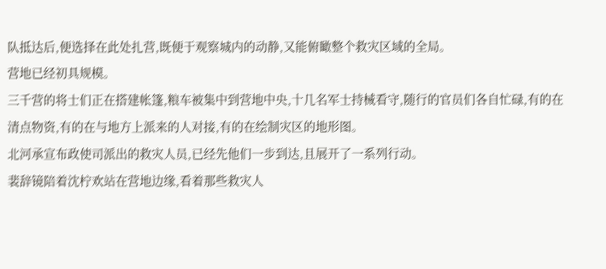队抵达后,便选择在此处扎营,既便于观察城内的动静,又能俯瞰整个救灾区域的全局。
营地已经初具规模。
三千营的将士们正在搭建帐篷,粮车被集中到营地中央,十几名军士持械看守,随行的官员们各自忙碌,有的在清点物资,有的在与地方上派来的人对接,有的在绘制灾区的地形图。
北河承宣布政使司派出的救灾人员,已经先他们一步到达,且展开了一系列行动。
裴辞镜陪着沈柠欢站在营地边缘,看着那些救灾人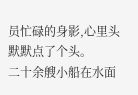员忙碌的身影,心里头默默点了个头。
二十余艘小船在水面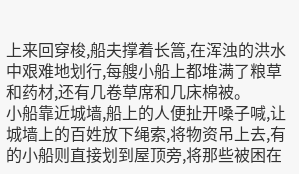上来回穿梭,船夫撑着长篙,在浑浊的洪水中艰难地划行,每艘小船上都堆满了粮草和药材,还有几卷草席和几床棉被。
小船靠近城墙,船上的人便扯开嗓子喊,让城墙上的百姓放下绳索,将物资吊上去,有的小船则直接划到屋顶旁,将那些被困在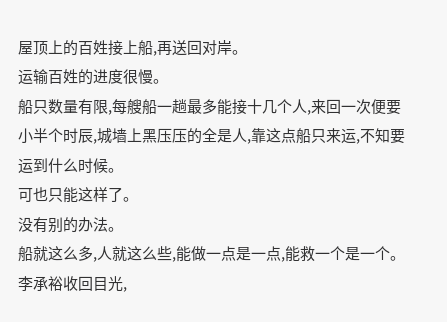屋顶上的百姓接上船,再送回对岸。
运输百姓的进度很慢。
船只数量有限,每艘船一趟最多能接十几个人,来回一次便要小半个时辰,城墙上黑压压的全是人,靠这点船只来运,不知要运到什么时候。
可也只能这样了。
没有别的办法。
船就这么多,人就这么些,能做一点是一点,能救一个是一个。
李承裕收回目光,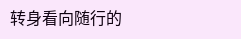转身看向随行的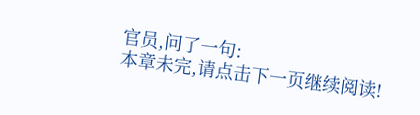官员,问了一句:
本章未完,请点击下一页继续阅读!